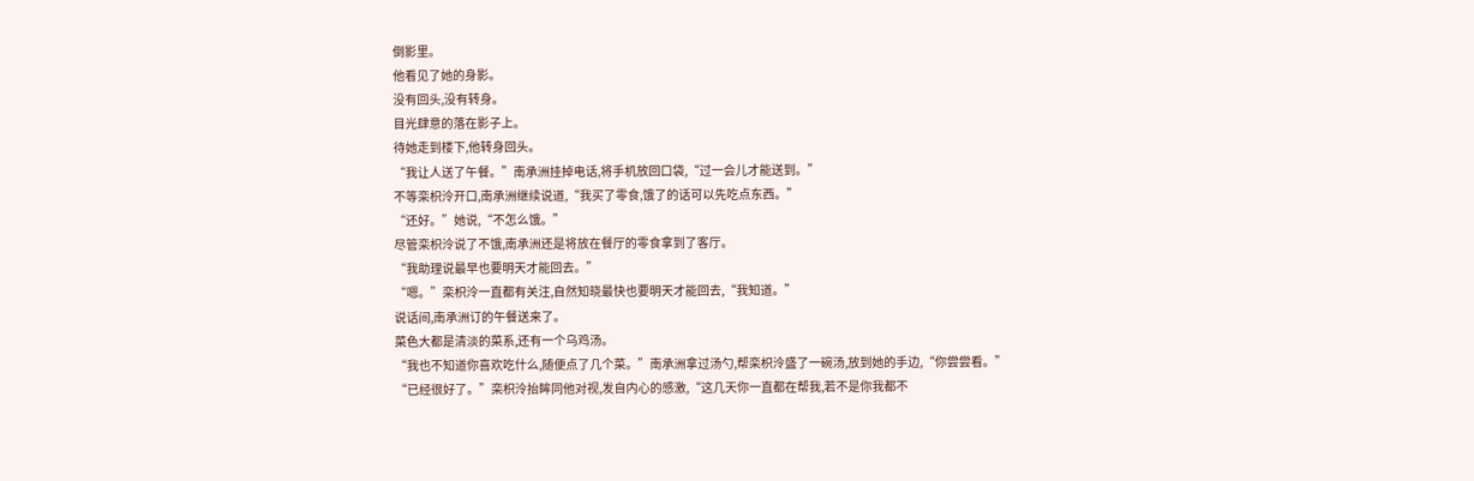倒影里。
他看见了她的身影。
没有回头,没有转身。
目光肆意的落在影子上。
待她走到楼下,他转身回头。
“我让人送了午餐。”南承洲挂掉电话,将手机放回口袋,“过一会儿才能送到。”
不等栾枳泠开口,南承洲继续说道,“我买了零食,饿了的话可以先吃点东西。”
“还好。”她说,“不怎么饿。”
尽管栾枳泠说了不饿,南承洲还是将放在餐厅的零食拿到了客厅。
“我助理说最早也要明天才能回去。”
“嗯。”栾枳泠一直都有关注,自然知晓最快也要明天才能回去,“我知道。”
说话间,南承洲订的午餐送来了。
菜色大都是清淡的菜系,还有一个乌鸡汤。
“我也不知道你喜欢吃什么,随便点了几个菜。”南承洲拿过汤勺,帮栾枳泠盛了一碗汤,放到她的手边,“你尝尝看。”
“已经很好了。”栾枳泠抬眸同他对视,发自内心的感激,“这几天你一直都在帮我,若不是你我都不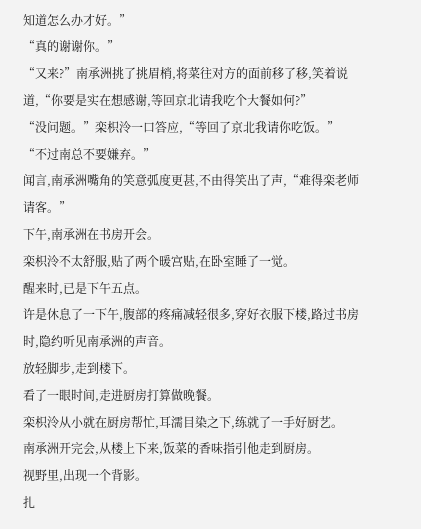知道怎么办才好。”
“真的谢谢你。”
“又来?”南承洲挑了挑眉梢,将菜往对方的面前移了移,笑着说道,“你要是实在想感谢,等回京北请我吃个大餐如何?”
“没问题。”栾枳泠一口答应,“等回了京北我请你吃饭。”
“不过南总不要嫌弃。”
闻言,南承洲嘴角的笑意弧度更甚,不由得笑出了声,“难得栾老师请客。”
下午,南承洲在书房开会。
栾枳泠不太舒服,贴了两个暖宫贴,在卧室睡了一觉。
醒来时,已是下午五点。
许是休息了一下午,腹部的疼痛减轻很多,穿好衣服下楼,路过书房时,隐约听见南承洲的声音。
放轻脚步,走到楼下。
看了一眼时间,走进厨房打算做晚餐。
栾枳泠从小就在厨房帮忙,耳濡目染之下,练就了一手好厨艺。
南承洲开完会,从楼上下来,饭菜的香味指引他走到厨房。
视野里,出现一个背影。
扎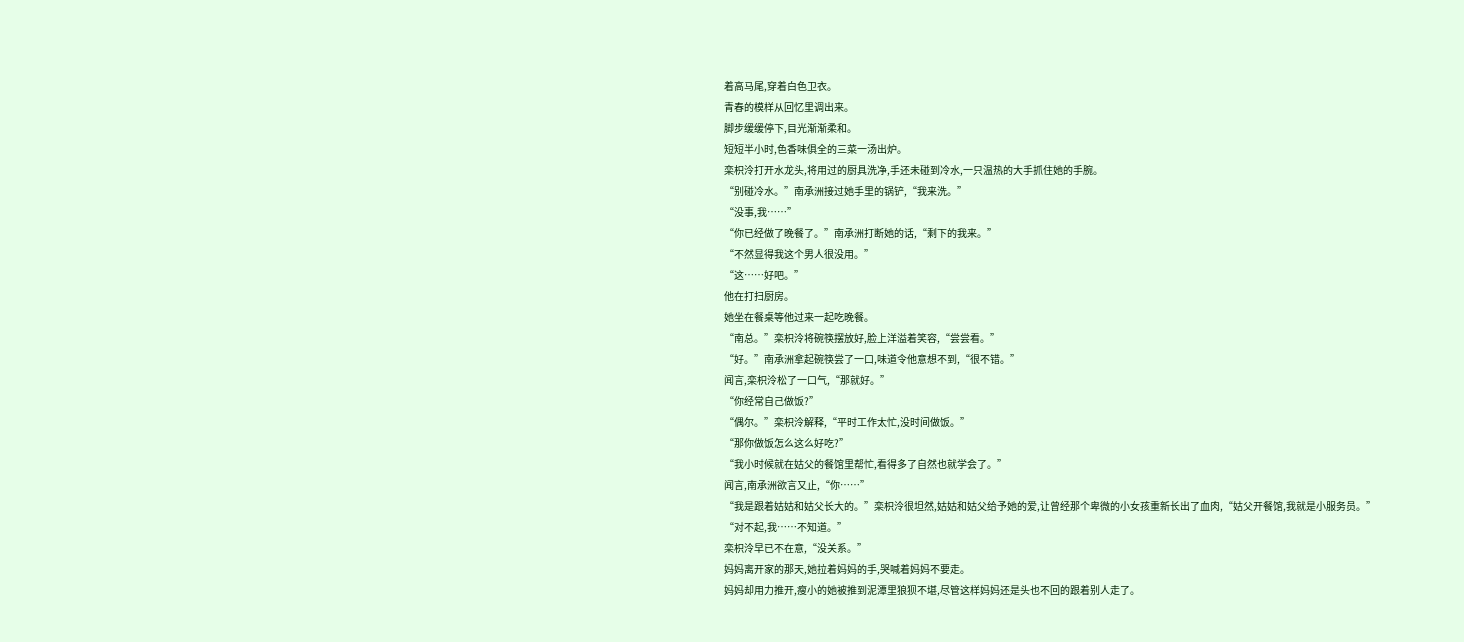着高马尾,穿着白色卫衣。
青春的模样从回忆里调出来。
脚步缓缓停下,目光渐渐柔和。
短短半小时,色香味俱全的三菜一汤出炉。
栾枳泠打开水龙头,将用过的厨具洗净,手还未碰到冷水,一只温热的大手抓住她的手腕。
“别碰冷水。”南承洲接过她手里的锅铲,“我来洗。”
“没事,我……”
“你已经做了晚餐了。”南承洲打断她的话,“剩下的我来。”
“不然显得我这个男人很没用。”
“这……好吧。”
他在打扫厨房。
她坐在餐桌等他过来一起吃晚餐。
“南总。”栾枳泠将碗筷摆放好,脸上洋溢着笑容,“尝尝看。”
“好。”南承洲拿起碗筷尝了一口,味道令他意想不到,“很不错。”
闻言,栾枳泠松了一口气,“那就好。”
“你经常自己做饭?”
“偶尔。”栾枳泠解释,“平时工作太忙,没时间做饭。”
“那你做饭怎么这么好吃?”
“我小时候就在姑父的餐馆里帮忙,看得多了自然也就学会了。”
闻言,南承洲欲言又止,“你……”
“我是跟着姑姑和姑父长大的。”栾枳泠很坦然,姑姑和姑父给予她的爱,让曾经那个卑微的小女孩重新长出了血肉,“姑父开餐馆,我就是小服务员。”
“对不起,我……不知道。”
栾枳泠早已不在意,“没关系。”
妈妈离开家的那天,她拉着妈妈的手,哭喊着妈妈不要走。
妈妈却用力推开,瘦小的她被推到泥潭里狼狈不堪,尽管这样妈妈还是头也不回的跟着别人走了。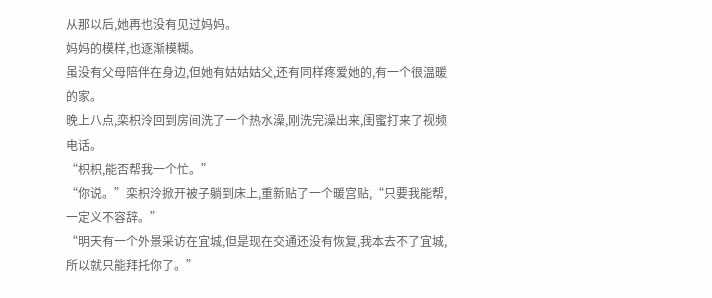从那以后,她再也没有见过妈妈。
妈妈的模样,也逐渐模糊。
虽没有父母陪伴在身边,但她有姑姑姑父,还有同样疼爱她的,有一个很温暖的家。
晚上八点,栾枳泠回到房间洗了一个热水澡,刚洗完澡出来,闺蜜打来了视频电话。
“枳枳,能否帮我一个忙。”
“你说。”栾枳泠掀开被子躺到床上,重新贴了一个暖宫贴,“只要我能帮,一定义不容辞。”
“明天有一个外景采访在宜城,但是现在交通还没有恢复,我本去不了宜城,所以就只能拜托你了。”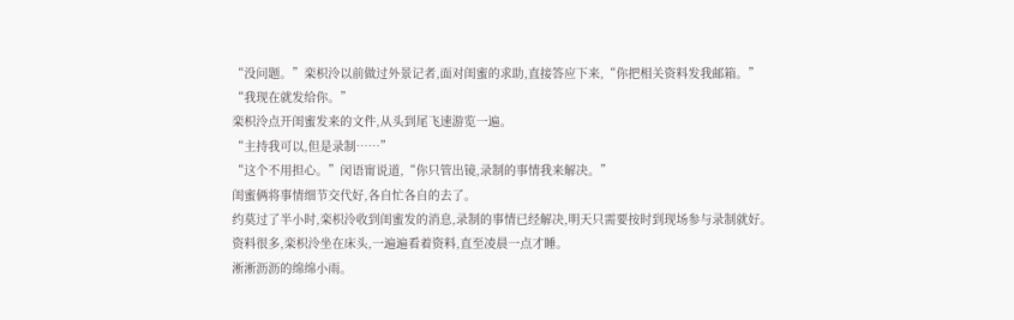“没问题。”栾枳泠以前做过外景记者,面对闺蜜的求助,直接答应下来,“你把相关资料发我邮箱。”
“我现在就发给你。”
栾枳泠点开闺蜜发来的文件,从头到尾飞速游览一遍。
“主持我可以,但是录制……”
“这个不用担心。”闵语甯说道,“你只管出镜,录制的事情我来解决。”
闺蜜俩将事情细节交代好,各自忙各自的去了。
约莫过了半小时,栾枳泠收到闺蜜发的消息,录制的事情已经解决,明天只需要按时到现场参与录制就好。
资料很多,栾枳泠坐在床头,一遍遍看着资料,直至凌晨一点才睡。
淅淅沥沥的绵绵小雨。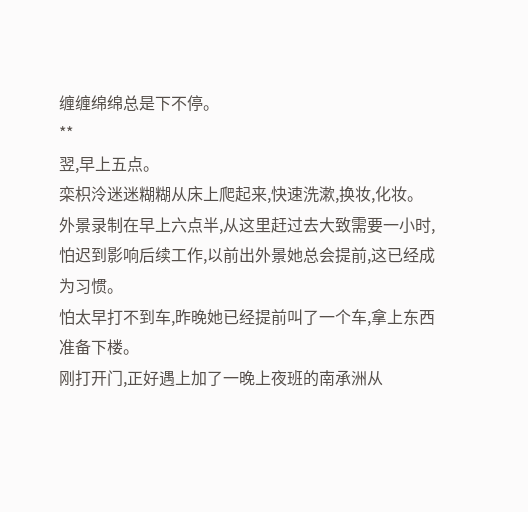缠缠绵绵总是下不停。
**
翌,早上五点。
栾枳泠迷迷糊糊从床上爬起来,快速洗漱,换妆,化妆。
外景录制在早上六点半,从这里赶过去大致需要一小时,怕迟到影响后续工作,以前出外景她总会提前,这已经成为习惯。
怕太早打不到车,昨晚她已经提前叫了一个车,拿上东西准备下楼。
刚打开门,正好遇上加了一晚上夜班的南承洲从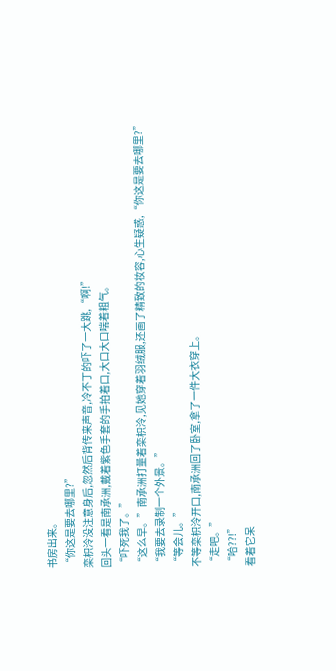书房出来。
“你这是要去哪里?”
栾枳泠没注意身后,忽然后背传来声音,冷不丁的吓了一大跳,“啊!”
回头一看是南承洲,戴着紫色手套的手拍着口,大口大口喘着粗气。
“吓死我了。”
“这么早。”南承洲打量着栾枳泠,见她穿着羽绒服,还画了精致的妆容,心生疑惑,“你这是要去哪里?”
“我要去录制一个外景。”
“等会儿。”
不等栾枳泠开口,南承洲回了卧室,拿了一件大衣穿上。
“走吧。”
“哈??!”
看着它呆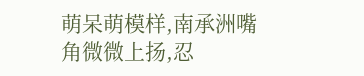萌呆萌模样,南承洲嘴角微微上扬,忍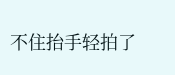不住抬手轻拍了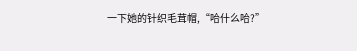一下她的针织毛茸帽,“哈什么哈?”